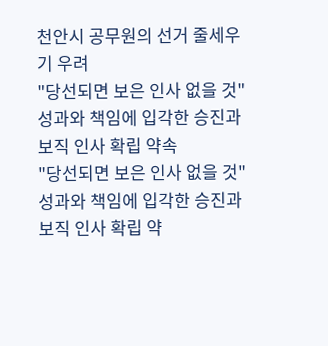천안시 공무원의 선거 줄세우기 우려
"당선되면 보은 인사 없을 것"
성과와 책임에 입각한 승진과 보직 인사 확립 약속
"당선되면 보은 인사 없을 것"
성과와 책임에 입각한 승진과 보직 인사 확립 약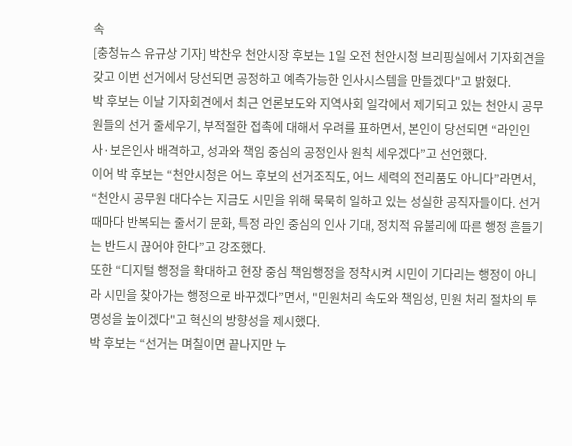속
[충청뉴스 유규상 기자] 박찬우 천안시장 후보는 1일 오전 천안시청 브리핑실에서 기자회견을 갖고 이번 선거에서 당선되면 공정하고 예측가능한 인사시스템을 만들겠다"고 밝혔다.
박 후보는 이날 기자회견에서 최근 언론보도와 지역사회 일각에서 제기되고 있는 천안시 공무원들의 선거 줄세우기, 부적절한 접촉에 대해서 우려를 표하면서, 본인이 당선되면 “라인인사·보은인사 배격하고, 성과와 책임 중심의 공정인사 원칙 세우겠다”고 선언했다.
이어 박 후보는 “천안시청은 어느 후보의 선거조직도, 어느 세력의 전리품도 아니다”라면서, “천안시 공무원 대다수는 지금도 시민을 위해 묵묵히 일하고 있는 성실한 공직자들이다. 선거 때마다 반복되는 줄서기 문화, 특정 라인 중심의 인사 기대, 정치적 유불리에 따른 행정 흔들기는 반드시 끊어야 한다”고 강조했다.
또한 “디지털 행정을 확대하고 현장 중심 책임행정을 정착시켜 시민이 기다리는 행정이 아니라 시민을 찾아가는 행정으로 바꾸겠다”면서, "민원처리 속도와 책임성, 민원 처리 절차의 투명성을 높이겠다"고 혁신의 방향성을 제시했다.
박 후보는 “선거는 며칠이면 끝나지만 누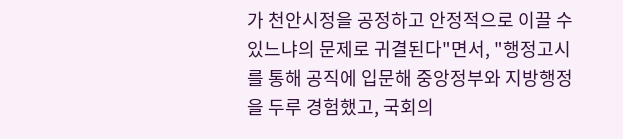가 천안시정을 공정하고 안정적으로 이끌 수 있느냐의 문제로 귀결된다"면서, "행정고시를 통해 공직에 입문해 중앙정부와 지방행정을 두루 경험했고, 국회의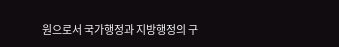원으로서 국가행정과 지방행정의 구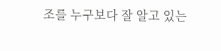조를 누구보다 잘 알고 있는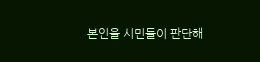본인을 시민들이 판단해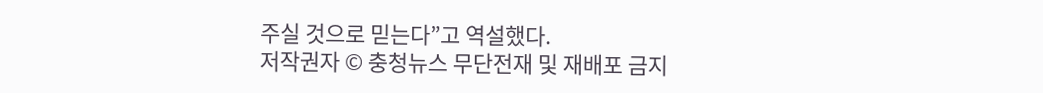주실 것으로 믿는다”고 역설했다.
저작권자 © 충청뉴스 무단전재 및 재배포 금지